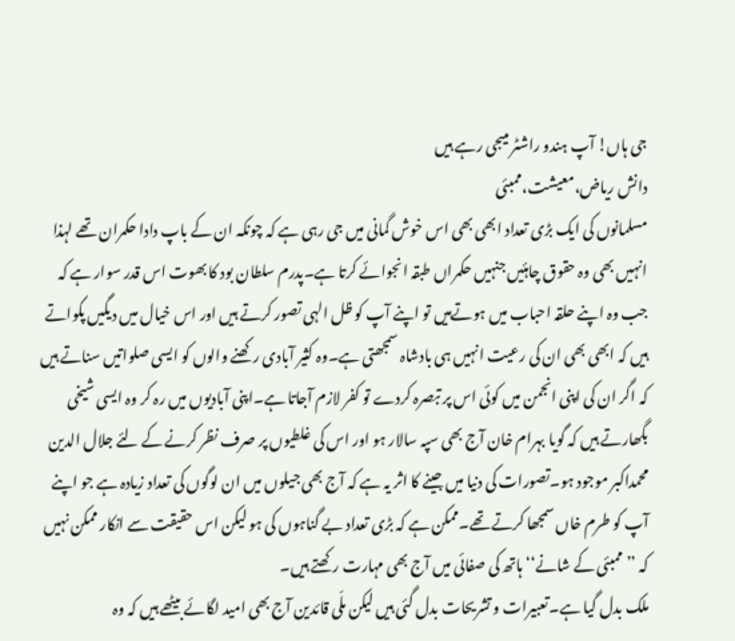جی ہاں! آپ ہندو راشٹر میںجی رہے ہیں
دانش ریاض،معیشت،ممبئی
مسلمانوں کی ایک بڑی تعداد ابھی بھی اس خوش گمانی میں جی رہی ہے کہ چونکہ ان کے باپ دادا حکمران تھے لہذا انہیں بھی وہ حقوق چاہئیں جنہیں حکمراں طبقہ انجوائے کرتا ہے۔پدرم سلطان بود کا بھوت اس قدر سوار ہے کہ جب وہ اپنے حلقہ احباب میں ہوتےہیں تو اپنے آپ کو ظل الہی تصور کرتے ہیں اور اس خیال میں دیگیں پکواتے ہیں کہ ابھی بھی ان کی رعیت انہیں ہی بادشاہ سمجھتی ہے۔وہ کثیر آبادی رکھنے والوں کو ایسی صلواتیں سناتے ہیں کہ اگر ان کی اپنی انجمن میں کوئی اس پر تبصرہ کردے تو کفر لازم آجاتا ہے۔اپنی آبادیوں میں رہ کر وہ ایسی شیخی بگھارتے ہیں کہ گویا بہرام خان آج بھی سپہ سالار ہو اور اس کی غلطیوں پر صرف نظر کرنے کے لئے جلال الدین محمداکبر موجود ہو۔تصورات کی دنیا میں جینے کا اثر یہ ہے کہ آج بھی جیلوں میں ان لوگوں کی تعداد زیادہ ہے جو اپنے آپ کو طرم خاں سمجھا کرتے تھے۔ممکن ہے کہ بڑی تعداد بے گناہوں کی ہو لیکن اس حقیقت سے انکار ممکن نہیں کہ ’’ممبئی کے شانے‘‘ ہاتھ کی صفائی میں آج بھی مہارت رکھتے ہیں۔
ملک بدل گیا ہے۔تعبیرات و تشریحات بدل گئی ہیں لیکن ملّی قائدین آج بھی امید لگائے بیٹھے ہیں کہ وہ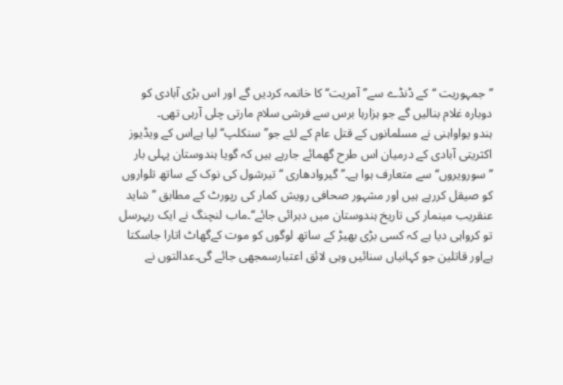’’جمہوریت ‘‘کے ڈنڈے سے’’آمریت‘‘کا خاتمہ کردیں گے اور اس بڑی آبادی کو دوبارہ غلام بنالیں گے جو ہزارہا برس سے فرشی سلام مارتی چلی آرہی تھی۔
ہندو یواواہنی نے مسلمانوں کے قتل عام کے لئے جو’’ سنکلپ‘‘لیا ہےاس کے ویڈیوز اکثریتی آبادی کے درمیان اس طرح گھمائے جارہے ہیں کہ گویا ہندوستان پہلی بار ’’سورویروں‘‘ سے متعارف ہوا ہے۔’’گیروادھاری ‘‘تیرشول کی نوک کے ساتھ تلواروں کو صیقل کررہے ہیں اور مشہور صحافی رویش کمار کی رپورٹ کے مطابق ’’شاید عنقریب مینمار کی تاریخ ہندوستان میں دہرائی جائے‘‘۔ماب لنچنگ نے ایک ریہرسل تو کرواہی دیا ہے کہ کسی بڑی بھیڑ کے ساتھ لوگوں کو موت کےگھاٹ اتارا جاسکتا ہےاور قاتلین جو کہانیاں سنائیں وہی لائق اعتبارسمجھی جائے گی۔عدالتوں نے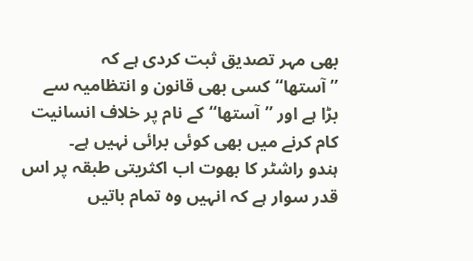بھی مہر تصدیق ثبت کردی ہے کہ ’’آستھا‘‘کسی بھی قانون و انتظامیہ سے بڑا ہے اور ’’آستھا‘‘کے نام پر خلاف انسانیت کام کرنے میں بھی کوئی برائی نہیں ہے۔
ہندو راشٹر کا بھوت اب اکثریتی طبقہ پر اس قدر سوار ہے کہ انہیں وہ تمام باتیں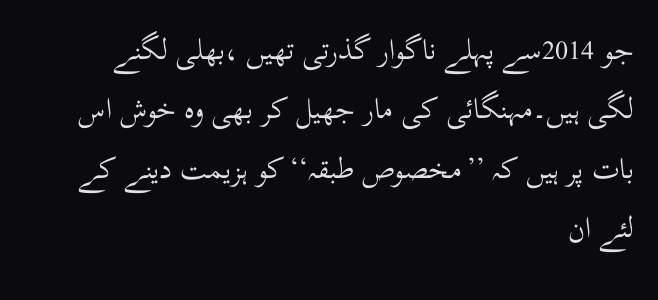جو 2014سے پہلے ناگوار گذرتی تھیں ،بھلی لگنے لگی ہیں۔مہنگائی کی مار جھیل کر بھی وہ خوش اس بات پر ہیں کہ ’’مخصوص طبقہ‘‘کو ہزیمت دینے کے لئے ان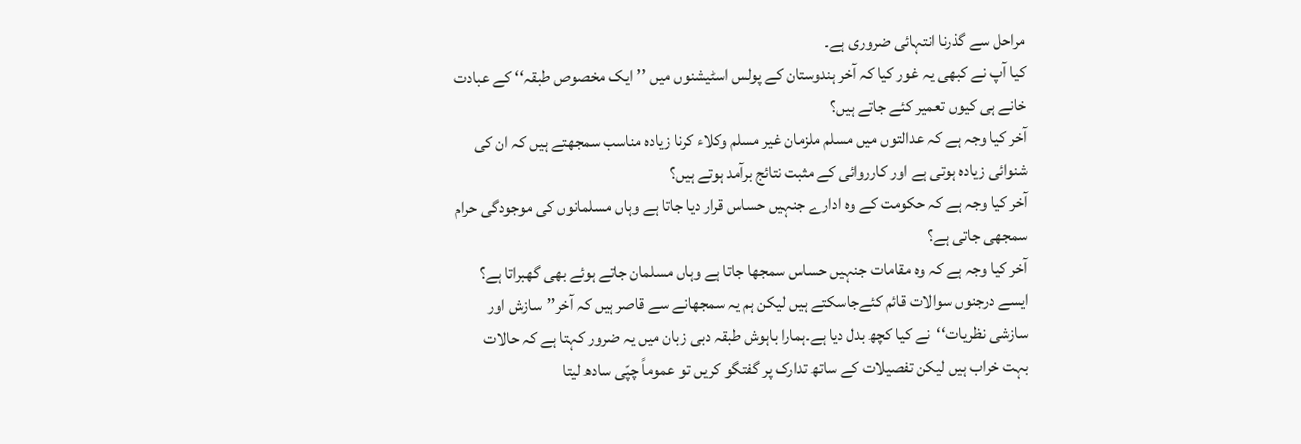مراحل سے گذرنا انتہائی ضروری ہے۔
کیا آپ نے کبھی یہ غور کیا کہ آخر ہندوستان کے پولس اسٹیشنوں میں ’’ایک مخصوص طبقہ‘‘ کے عبادت خانے ہی کیوں تعمیر کئے جاتے ہیں؟
آخر کیا وجہ ہے کہ عدالتوں میں مسلم ملزمان غیر مسلم وکلاء کرنا زیادہ مناسب سمجھتے ہیں کہ ان کی شنوائی زیادہ ہوتی ہے اور کارروائی کے مثبت نتائج برآمد ہوتے ہیں؟
آخر کیا وجہ ہے کہ حکومت کے وہ ادارے جنہیں حساس قرار دیا جاتا ہے وہاں مسلمانوں کی موجودگی حرام سمجھی جاتی ہے؟
آخر کیا وجہ ہے کہ وہ مقامات جنہیں حساس سمجھا جاتا ہے وہاں مسلمان جاتے ہوئے بھی گھبراتا ہے؟
ایسے درجنوں سوالات قائم کئےجاسکتے ہیں لیکن ہم یہ سمجھانے سے قاصر ہیں کہ آخر’’سازش اور سازشی نظریات‘‘نے کیا کچھ بدل دیا ہے۔ہمارا باہوش طبقہ دبی زبان میں یہ ضرور کہتا ہے کہ حالات بہت خراب ہیں لیکن تفصیلات کے ساتھ تدارک پر گفتگو کریں تو عموماً چپّی سادھ لیتا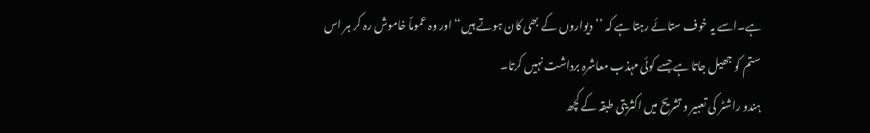ہے۔اسے یہ خوف ستائے رہتا ہے کہ ’’دیواروں کے بھی کان ہوتے ہیں‘‘اور وہ عموماً خاموش رہ کر ہر اس ستم کو جھیل جاتا ہے جسے کوئی مہذب معاشرہ برداشت نہیں کرتا۔
ہندو راشٹر کی تعبیر و تشریح میں اکثریتی طبقہ کے کچھ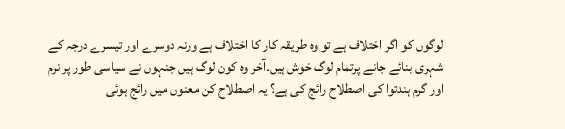لوگوں کو اگر اختلاف ہے تو وہ طریقہ کار کا اختلاف ہے ورنہ دوسرے اور تیسرے درجہ کے شہری بنائے جانے پرتمام لوگ خوش ہیں۔آخر وہ کون لوگ ہیں جنہوں نے سیاسی طور پر نرم اور گرم ہندتوا کی اصطلاح رائج کی ہے؟ یہ اصطلاح کن معنوں میں رائج ہوئی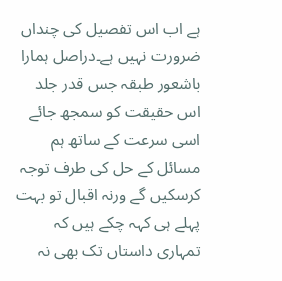ہے اب اس تفصیل کی چنداں ضرورت نہیں ہے۔دراصل ہمارا باشعور طبقہ جس قدر جلد اس حقیقت کو سمجھ جائے اسی سرعت کے ساتھ ہم مسائل کے حل کی طرف توجہ کرسکیں گے ورنہ اقبال تو بہت پہلے ہی کہہ چکے ہیں کہ
تمہاری داستاں تک بھی نہ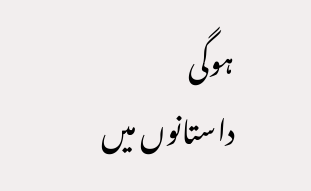ہوگی داستانوں میں